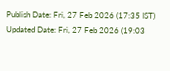Publish Date: Fri, 27 Feb 2026 (17:35 IST)
Updated Date: Fri, 27 Feb 2026 (19:03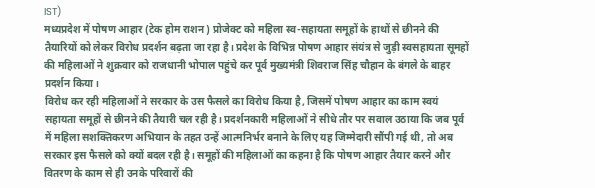IST)
मध्यप्रदेश में पोषण आहार (टेक होम राशन) प्रोजेक्ट को महिला स्व-सहायता समूहों के हाथों से छीनने की तैयारियों को लेकर विरोध प्रदर्शन बढ़ता जा रहा है। प्रदेश के विभिन्न पोषण आहार संयंत्र से जुड़ी स्वसहायता सूमहों की महिलाओं ने शुक्रवार को राजधानी भोपाल पहुंचे कर पूर्व मुख्यमंत्री शिवराज सिंह चौहान के बंगले के बाहर प्रदर्शन किया।
विरोध कर रही महिलाओं ने सरकार के उस फैसले का विरोध किया है, जिसमें पोषण आहार का काम स्वयं सहायता समूहों से छीनने की तैयारी चल रही है। प्रदर्शनकारी महिलाओं ने सीधे तौर पर सवाल उठाया कि जब पूर्व में महिला सशक्तिकरण अभियान के तहत उन्हें आत्मनिर्भर बनाने के लिए यह जिम्मेदारी सौंपी गई थी, तो अब सरकार इस फैसले को क्यों बदल रही है। समूहों की महिलाओं का कहना है कि पोषण आहार तैयार करने और वितरण के काम से ही उनके परिवारों की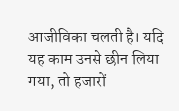आजीविका चलती है। यदि यह काम उनसे छीन लिया गया, तो हजारों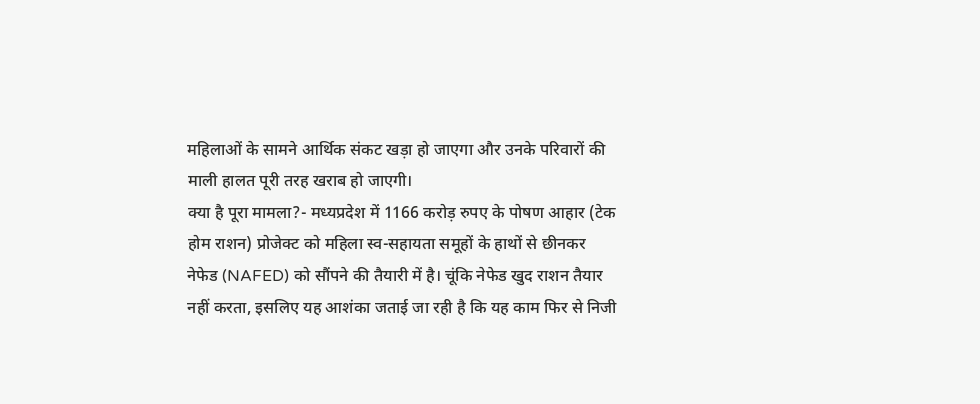महिलाओं के सामने आर्थिक संकट खड़ा हो जाएगा और उनके परिवारों की माली हालत पूरी तरह खराब हो जाएगी।
क्या है पूरा मामला?- मध्यप्रदेश में 1166 करोड़ रुपए के पोषण आहार (टेक होम राशन) प्रोजेक्ट को महिला स्व-सहायता समूहों के हाथों से छीनकर नेफेड (NAFED) को सौंपने की तैयारी में है। चूंकि नेफेड खुद राशन तैयार नहीं करता, इसलिए यह आशंका जताई जा रही है कि यह काम फिर से निजी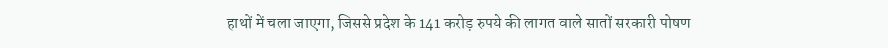हाथों में चला जाएगा, जिससे प्रदेश के 141 करोड़ रुपये की लागत वाले सातों सरकारी पोषण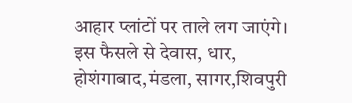आहार प्लांटों पर ताले लग जाएंगे।
इस फैसले से देवास, धार, होशंगाबाद,मंडला, सागर,शिवपुरी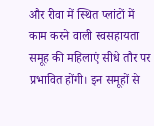और रीवा में स्थित प्लांटों में काम करने वाली स्वसहायता समूह की महिलाएं सीधे तौर पर प्रभावित होंगी। इन समूहों से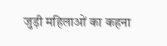जुड़ी महिलाओं का कहना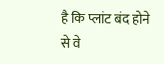है कि प्लांट बंद होने से वे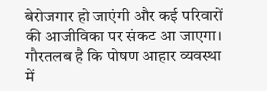बेरोजगार हो जाएंगी और कई परिवारों की आजीविका पर संकट आ जाएगा। गौरतलब है कि पोषण आहार व्यवस्था में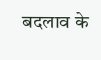बदलाव के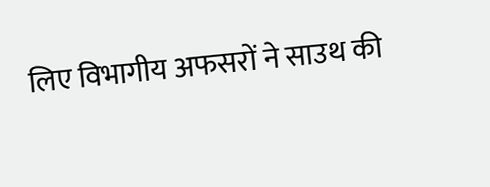लिए विभागीय अफसरों ने साउथ की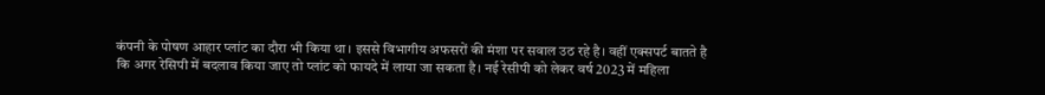कंपनी के पोषण आहार प्लांट का दौरा भी किया था। इससे विभागीय अफसरों की मंशा पर सवाल उठ रहे है। वहीं एक्सपर्ट बातते है कि अगर रेसिपी में बदलाव किया जाए तो प्लांट को फायदे में लाया जा सकता है। नई रेसीपी को लेकर वर्ष 2023 में महिला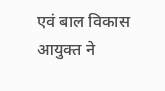एवं बाल विकास आयुक्त ने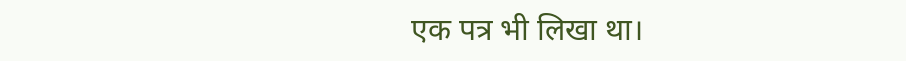एक पत्र भी लिखा था।